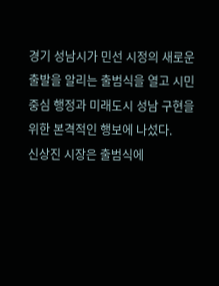경기 성남시가 민선 시정의 새로운 출발을 알리는 출범식을 열고 시민 중심 행정과 미래도시 성남 구현을 위한 본격적인 행보에 나섰다.
신상진 시장은 출범식에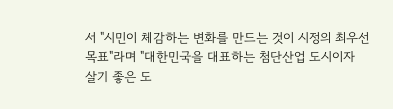서 "시민이 체감하는 변화를 만드는 것이 시정의 최우선 목표"라며 "대한민국을 대표하는 첨단산업 도시이자 살기 좋은 도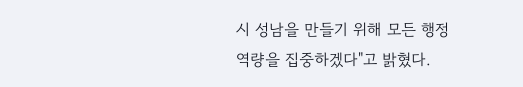시 성남을 만들기 위해 모든 행정 역량을 집중하겠다"고 밝혔다.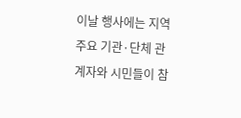이날 행사에는 지역 주요 기관·단체 관계자와 시민들이 참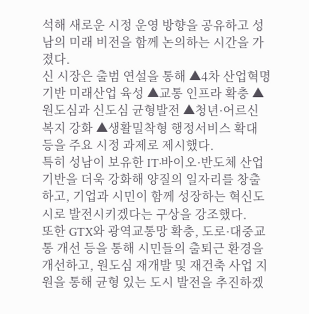석해 새로운 시정 운영 방향을 공유하고 성남의 미래 비전을 함께 논의하는 시간을 가졌다.
신 시장은 출범 연설을 통해 ▲4차 산업혁명 기반 미래산업 육성 ▲교통 인프라 확충 ▲원도심과 신도심 균형발전 ▲청년·어르신 복지 강화 ▲생활밀착형 행정서비스 확대 등을 주요 시정 과제로 제시했다.
특히 성남이 보유한 IT·바이오·반도체 산업 기반을 더욱 강화해 양질의 일자리를 창출하고, 기업과 시민이 함께 성장하는 혁신도시로 발전시키겠다는 구상을 강조했다.
또한 GTX와 광역교통망 확충, 도로·대중교통 개선 등을 통해 시민들의 출퇴근 환경을 개선하고, 원도심 재개발 및 재건축 사업 지원을 통해 균형 있는 도시 발전을 추진하겠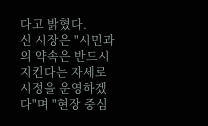다고 밝혔다.
신 시장은 "시민과의 약속은 반드시 지킨다는 자세로 시정을 운영하겠다"며 "현장 중심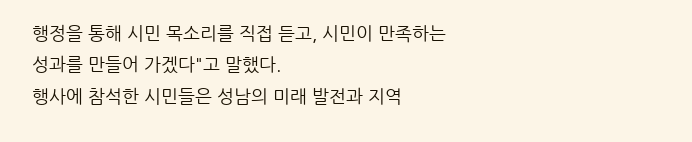행정을 통해 시민 목소리를 직접 듣고, 시민이 만족하는 성과를 만들어 가겠다"고 말했다.
행사에 참석한 시민들은 성남의 미래 발전과 지역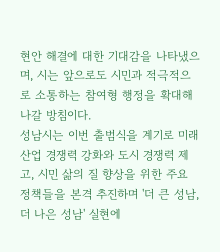현안 해결에 대한 기대감을 나타냈으며, 시는 앞으로도 시민과 적극적으로 소통하는 참여형 행정을 확대해 나갈 방침이다.
성남시는 이번 출범식을 계기로 미래산업 경쟁력 강화와 도시 경쟁력 제고, 시민 삶의 질 향상을 위한 주요 정책들을 본격 추진하며 '더 큰 성남, 더 나은 성남' 실현에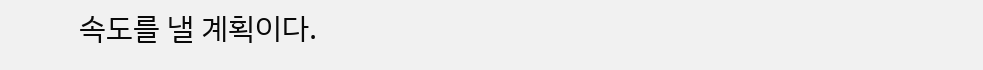속도를 낼 계획이다.